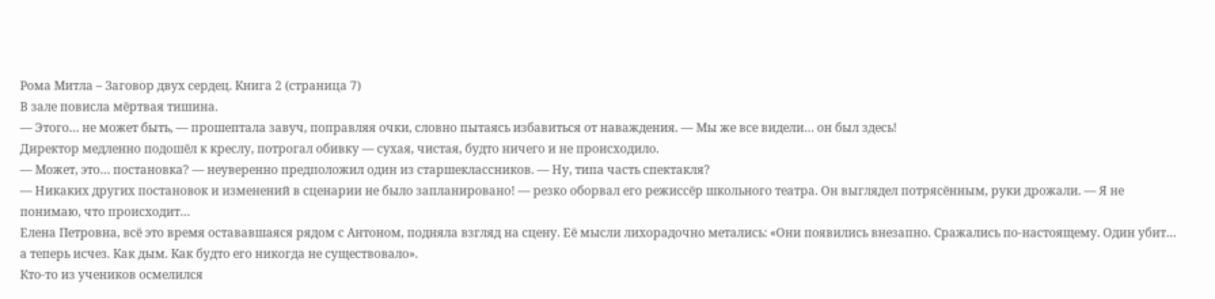Рома Митла – Заговор двух сердец. Книга 2 (страница 7)
В зале повисла мёртвая тишина.
— Этого… не может быть, — прошептала завуч, поправляя очки, словно пытаясь избавиться от наваждения. — Мы же все видели… он был здесь!
Директор медленно подошёл к креслу, потрогал обивку — сухая, чистая, будто ничего и не происходило.
— Может, это… постановка? — неуверенно предположил один из старшеклассников. — Ну, типа часть спектакля?
— Никаких других постановок и изменений в сценарии не было запланировано! — резко оборвал его режиссёр школьного театра. Он выглядел потрясённым, руки дрожали. — Я не понимаю, что происходит…
Елена Петровна, всё это время остававшаяся рядом с Антоном, подняла взгляд на сцену. Её мысли лихорадочно метались: «Они появились внезапно. Сражались по‑настоящему. Один убит… а теперь исчез. Как дым. Как будто его никогда не существовало».
Кто‑то из учеников осмелился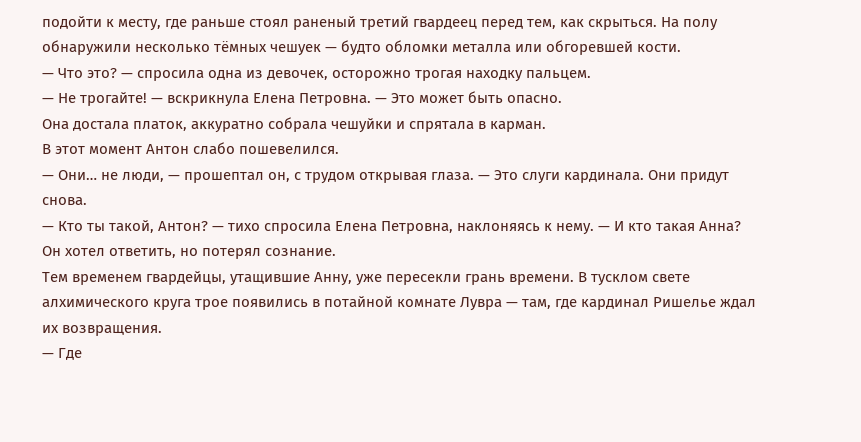подойти к месту, где раньше стоял раненый третий гвардеец перед тем, как скрыться. На полу обнаружили несколько тёмных чешуек — будто обломки металла или обгоревшей кости.
— Что это? — спросила одна из девочек, осторожно трогая находку пальцем.
— Не трогайте! — вскрикнула Елена Петровна. — Это может быть опасно.
Она достала платок, аккуратно собрала чешуйки и спрятала в карман.
В этот момент Антон слабо пошевелился.
— Они… не люди, — прошептал он, с трудом открывая глаза. — Это слуги кардинала. Они придут снова.
— Кто ты такой, Антон? — тихо спросила Елена Петровна, наклоняясь к нему. — И кто такая Анна?
Он хотел ответить, но потерял сознание.
Тем временем гвардейцы, утащившие Анну, уже пересекли грань времени. В тусклом свете алхимического круга трое появились в потайной комнате Лувра — там, где кардинал Ришелье ждал их возвращения.
— Где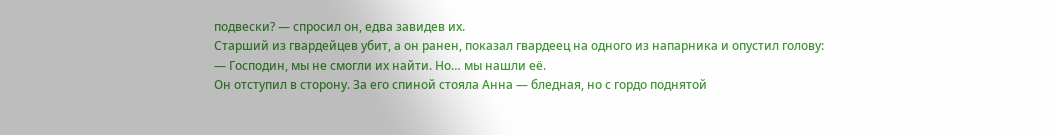подвески? — спросил он, едва завидев их.
Старший из гвардейцев убит, а он ранен, показал гвардеец на одного из напарника и опустил голову:
— Господин, мы не смогли их найти. Но… мы нашли её.
Он отступил в сторону. За его спиной стояла Анна — бледная, но с гордо поднятой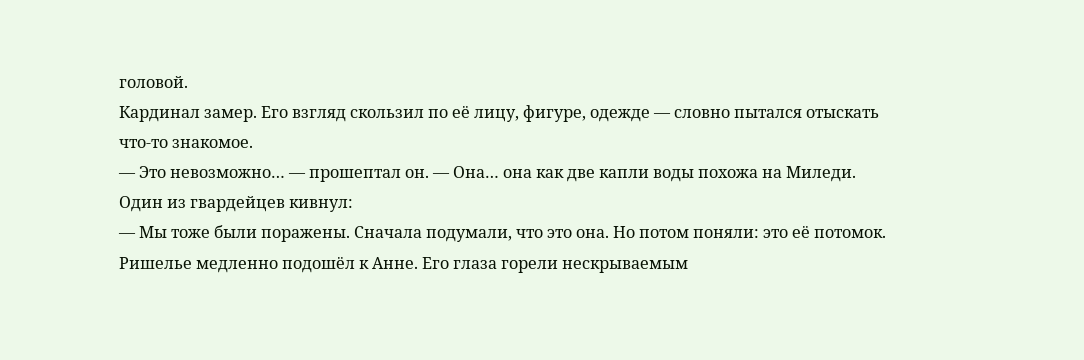головой.
Кардинал замер. Его взгляд скользил по её лицу, фигуре, одежде — словно пытался отыскать что‑то знакомое.
— Это невозможно… — прошептал он. — Она… она как две капли воды похожа на Миледи.
Один из гвардейцев кивнул:
— Мы тоже были поражены. Сначала подумали, что это она. Но потом поняли: это её потомок.
Ришелье медленно подошёл к Анне. Его глаза горели нескрываемым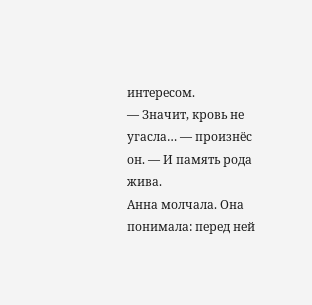интересом.
— Значит, кровь не угасла… — произнёс он. — И память рода жива.
Анна молчала. Она понимала: перед ней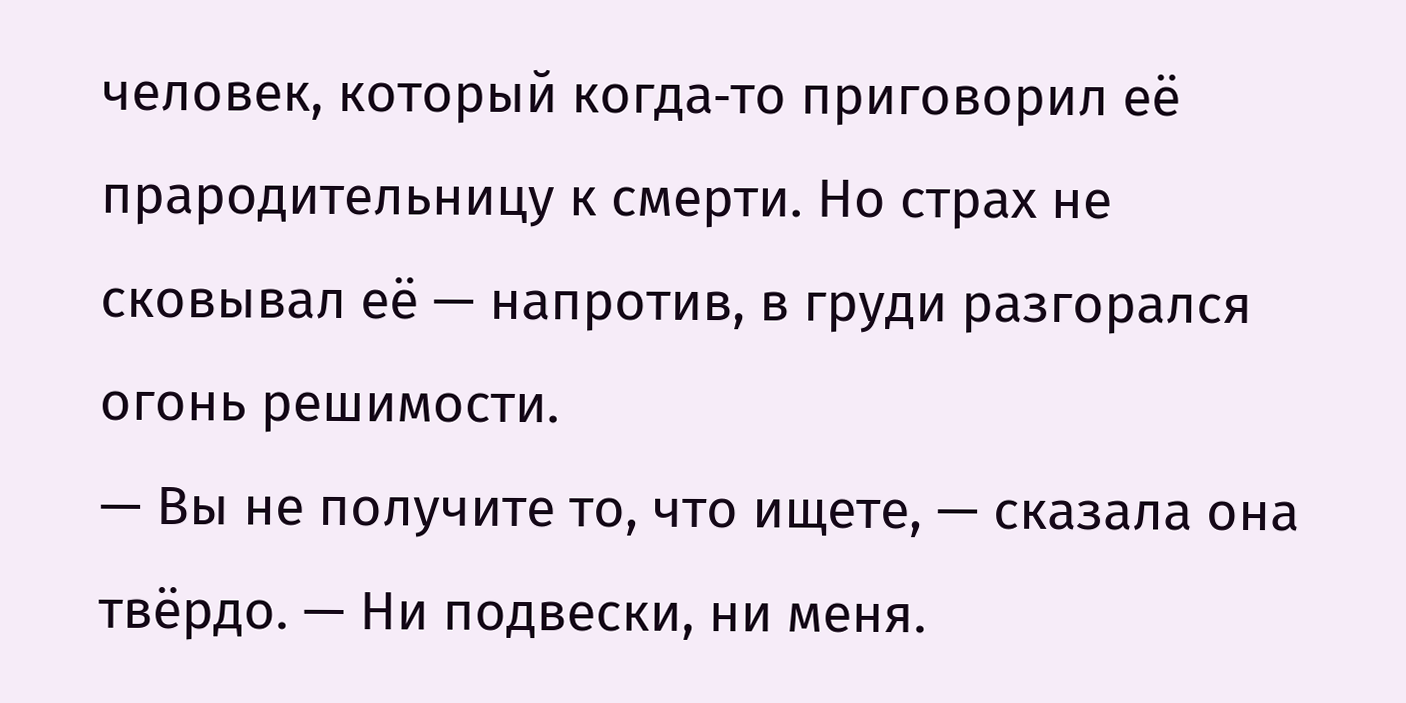человек, который когда‑то приговорил её прародительницу к смерти. Но страх не сковывал её — напротив, в груди разгорался огонь решимости.
— Вы не получите то, что ищете, — сказала она твёрдо. — Ни подвески, ни меня.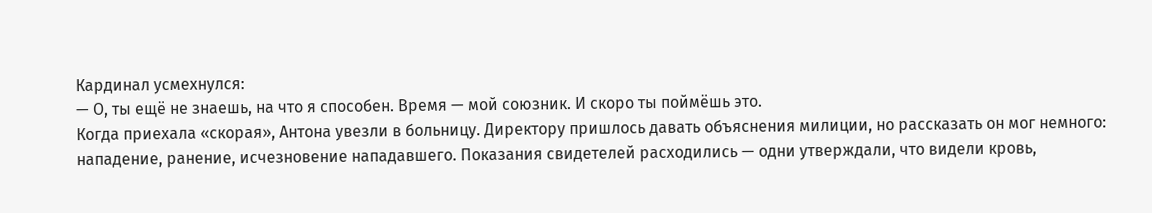Кардинал усмехнулся:
— О, ты ещё не знаешь, на что я способен. Время — мой союзник. И скоро ты поймёшь это.
Когда приехала «скорая», Антона увезли в больницу. Директору пришлось давать объяснения милиции, но рассказать он мог немного: нападение, ранение, исчезновение нападавшего. Показания свидетелей расходились — одни утверждали, что видели кровь,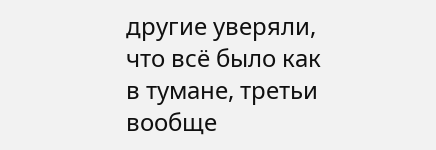другие уверяли, что всё было как в тумане, третьи вообще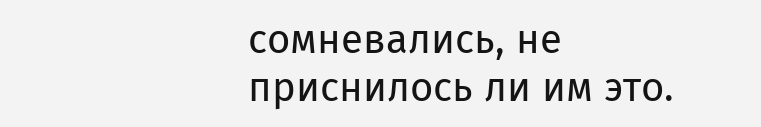сомневались, не приснилось ли им это.